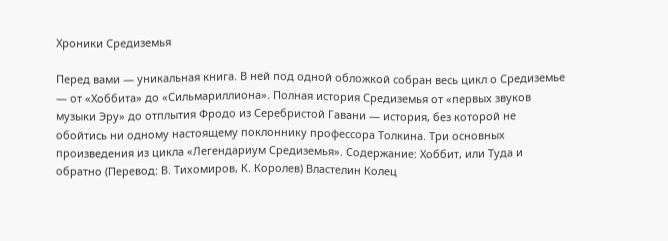Хроники Средиземья

Перед вами — уникальная книга. В ней под одной обложкой собран весь цикл о Средиземье — от «Хоббита» до «Сильмариллиона». Полная история Средиземья от «первых звуков музыки Эру» до отплытия Фродо из Серебристой Гавани — история, без которой не обойтись ни одному настоящему поклоннику профессора Толкина. Три основных произведения из цикла «Легендариум Средиземья». Содержание: Хоббит, или Туда и обратно (Перевод: В. Тихомиров, К. Королев) Властелин Колец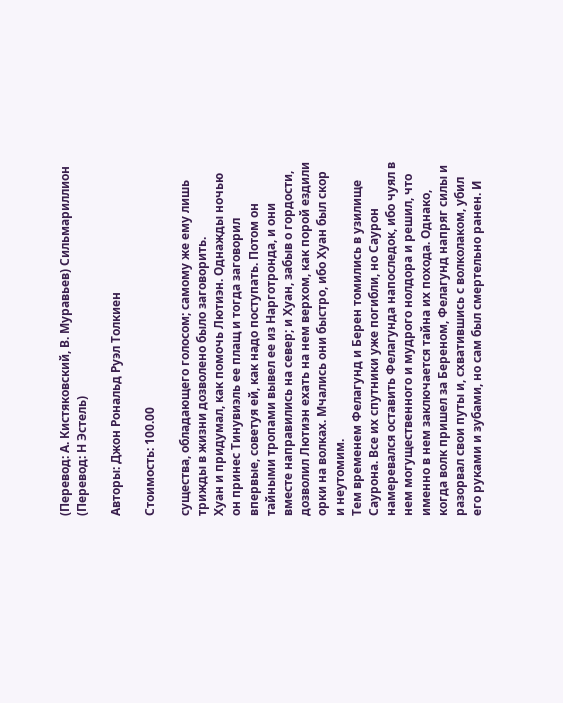(Перевод: А. Кистяковский, В. Муравьев) Сильмариллион (Перевод: Н Эстель)

Авторы: Джон Рональд Руэл Толкиен

Стоимость: 100.00

существа, обладающего голосом; самому же ему лишь трижды в жизни дозволено было заговорить.
Хуан и придумал, как помочь Лютиэн. Однажды ночью он принес Тинувиэль ее плащ и тогда заговорил впервые, советуя ей, как надо поступать. Потом он тайными тропами вывел ее из Нарготронда, и они вместе направились на север; и Хуан, забыв о гордости, дозволил Лютиэн ехать на нем верхом, как порой ездили орки на волках. Мчались они быстро, ибо Хуан был скор и неутомим.
Тем временем Фелагунд и Берен томились в узилище Саурона. Все их спутники уже погибли, но Саурон намеревался оставить Фелагунда напоследок, ибо чуял в нем могущественного и мудрого нолдора и решил, что именно в нем заключается тайна их похода. Однако, когда волк пришел за Береном, Фелагунд напряг силы и разорвал свои путы и, схватившись с волколаком, убил его руками и зубами, но сам был смертельно ранен. И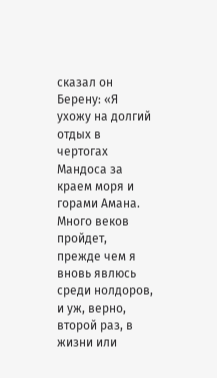сказал он Берену: «Я ухожу на долгий отдых в чертогах Мандоса за краем моря и горами Амана. Много веков пройдет, прежде чем я вновь явлюсь среди нолдоров, и уж, верно, второй раз, в жизни или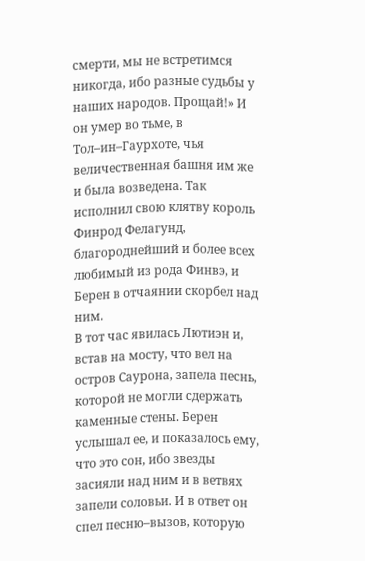смерти, мы не встретимся никогда, ибо разные судьбы у наших народов. Прощай!» И он умер во тьме, в Тол–ин–Гаурхоте, чья величественная башня им же и была возведена. Так исполнил свою клятву король Финрод Фелагунд, благороднейший и более всех любимый из рода Финвэ, и Берен в отчаянии скорбел над ним.
В тот час явилась Лютиэн и, встав на мосту, что вел на остров Саурона, запела песнь, которой не могли сдержать каменные стены. Берен услышал ее, и показалось ему, что это сон, ибо звезды засияли над ним и в ветвях запели соловьи. И в ответ он спел песню–вызов, которую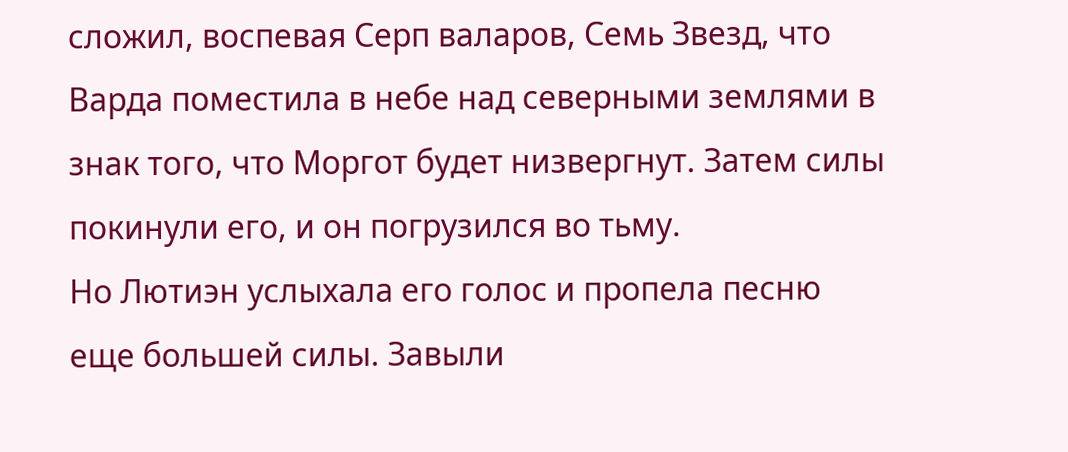сложил, воспевая Серп валаров, Семь Звезд, что Варда поместила в небе над северными землями в знак того, что Моргот будет низвергнут. Затем силы покинули его, и он погрузился во тьму.
Но Лютиэн услыхала его голос и пропела песню еще большей силы. Завыли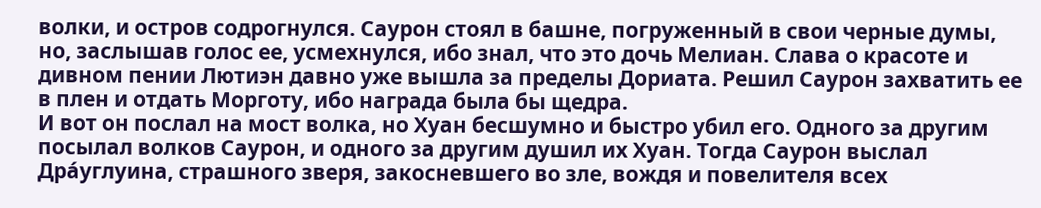волки, и остров содрогнулся. Саурон стоял в башне, погруженный в свои черные думы, но, заслышав голос ее, усмехнулся, ибо знал, что это дочь Мелиан. Слава о красоте и дивном пении Лютиэн давно уже вышла за пределы Дориата. Решил Саурон захватить ее в плен и отдать Морготу, ибо награда была бы щедра.
И вот он послал на мост волка, но Хуан бесшумно и быстро убил его. Одного за другим посылал волков Саурон, и одного за другим душил их Хуан. Тогда Саурон выслал Дра́углуина, страшного зверя, закосневшего во зле, вождя и повелителя всех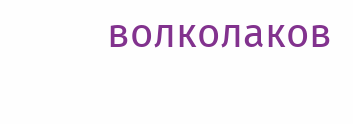волколаков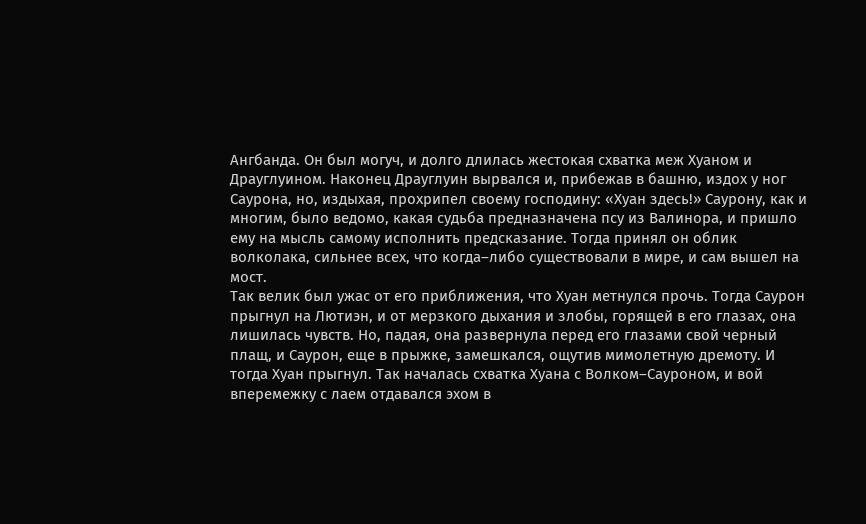Ангбанда. Он был могуч, и долго длилась жестокая схватка меж Хуаном и Драуглуином. Наконец Драуглуин вырвался и, прибежав в башню, издох у ног Саурона, но, издыхая, прохрипел своему господину: «Хуан здесь!» Саурону, как и многим, было ведомо, какая судьба предназначена псу из Валинора, и пришло ему на мысль самому исполнить предсказание. Тогда принял он облик волколака, сильнее всех, что когда–либо существовали в мире, и сам вышел на мост.
Так велик был ужас от его приближения, что Хуан метнулся прочь. Тогда Саурон прыгнул на Лютиэн, и от мерзкого дыхания и злобы, горящей в его глазах, она лишилась чувств. Но, падая, она развернула перед его глазами свой черный плащ, и Саурон, еще в прыжке, замешкался, ощутив мимолетную дремоту. И тогда Хуан прыгнул. Так началась схватка Хуана с Волком–Сауроном, и вой вперемежку с лаем отдавался эхом в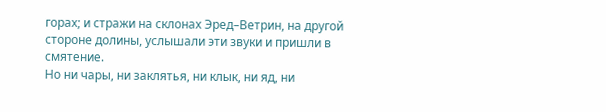горах; и стражи на склонах Эред–Ветрин, на другой стороне долины, услышали эти звуки и пришли в смятение.
Но ни чары, ни заклятья, ни клык, ни яд, ни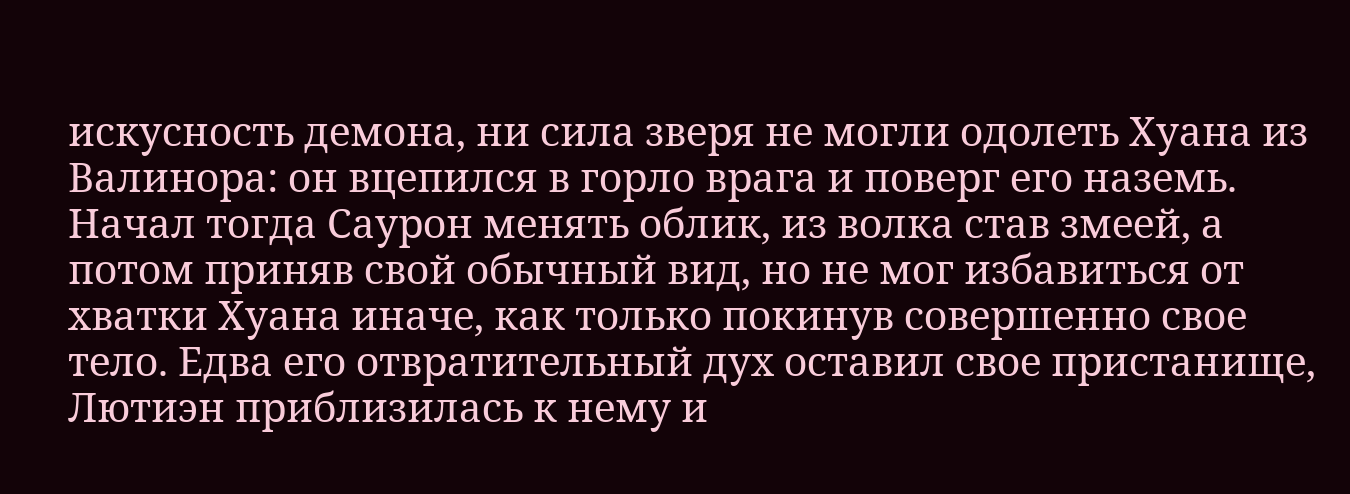искусность демона, ни сила зверя не могли одолеть Хуана из Валинора: он вцепился в горло врага и поверг его наземь. Начал тогда Саурон менять облик, из волка став змеей, а потом приняв свой обычный вид, но не мог избавиться от хватки Хуана иначе, как только покинув совершенно свое тело. Едва его отвратительный дух оставил свое пристанище, Лютиэн приблизилась к нему и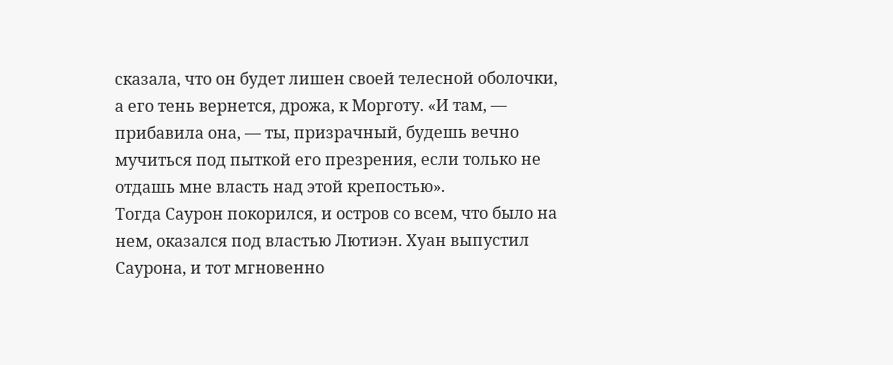сказала, что он будет лишен своей телесной оболочки, а его тень вернется, дрожа, к Морготу. «И там, — прибавила она, — ты, призрачный, будешь вечно мучиться под пыткой его презрения, если только не отдашь мне власть над этой крепостью».
Тогда Саурон покорился, и остров со всем, что было на нем, оказался под властью Лютиэн. Хуан выпустил Саурона, и тот мгновенно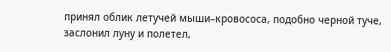принял облик летучей мыши–кровососа, подобно черной туче, заслонил луну и полетел,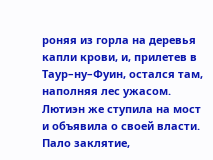роняя из горла на деревья капли крови, и, прилетев в Таур–ну–Фуин, остался там, наполняя лес ужасом.
Лютиэн же ступила на мост и объявила о своей власти. Пало заклятие,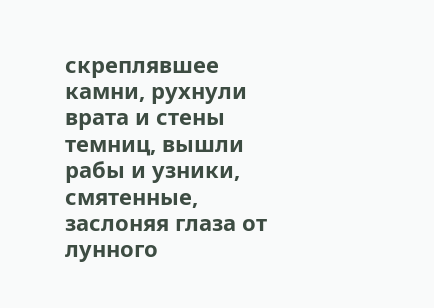скреплявшее камни, рухнули врата и стены темниц, вышли рабы и узники, смятенные, заслоняя глаза от лунного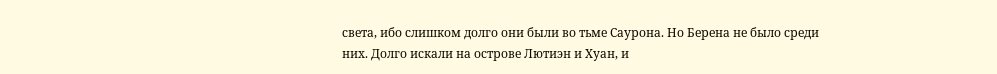света, ибо слишком долго они были во тьме Саурона. Но Берена не было среди них. Долго искали на острове Лютиэн и Хуан, и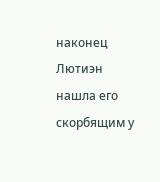наконец Лютиэн нашла его скорбящим у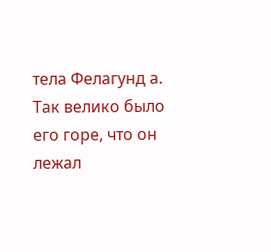тела Фелагунд а. Так велико было его горе, что он лежал